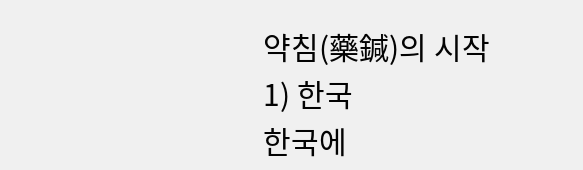약침(藥鍼)의 시작
1) 한국
한국에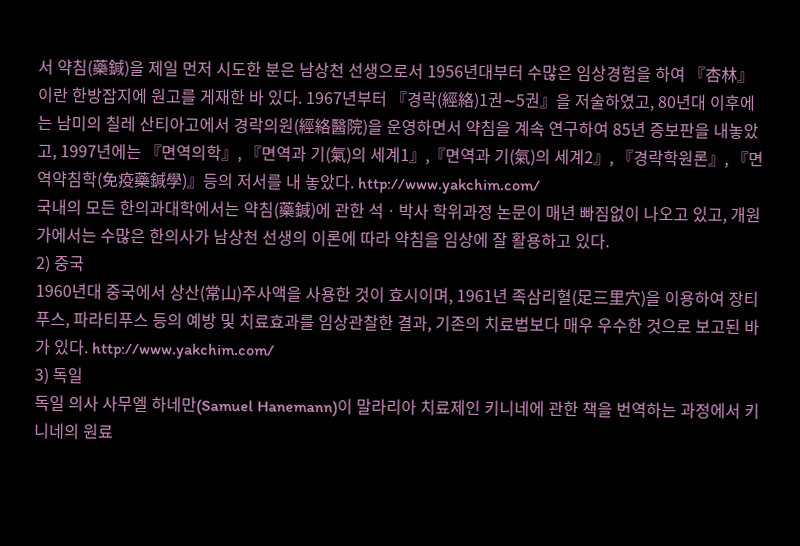서 약침(藥鍼)을 제일 먼저 시도한 분은 남상천 선생으로서 1956년대부터 수많은 임상경험을 하여 『杏林』이란 한방잡지에 원고를 게재한 바 있다. 1967년부터 『경락(經絡)1권∼5권』을 저술하였고, 80년대 이후에는 남미의 칠레 산티아고에서 경락의원(經絡醫院)을 운영하면서 약침을 계속 연구하여 85년 증보판을 내놓았고, 1997년에는 『면역의학』, 『면역과 기(氣)의 세계1』,『면역과 기(氣)의 세계2』, 『경락학원론』, 『면역약침학(免疫藥鍼學)』등의 저서를 내 놓았다. http://www.yakchim.com/
국내의 모든 한의과대학에서는 약침(藥鍼)에 관한 석ㆍ박사 학위과정 논문이 매년 빠짐없이 나오고 있고, 개원가에서는 수많은 한의사가 남상천 선생의 이론에 따라 약침을 임상에 잘 활용하고 있다.
2) 중국
1960년대 중국에서 상산(常山)주사액을 사용한 것이 효시이며, 1961년 족삼리혈(足三里穴)을 이용하여 장티푸스, 파라티푸스 등의 예방 및 치료효과를 임상관찰한 결과, 기존의 치료법보다 매우 우수한 것으로 보고된 바가 있다. http://www.yakchim.com/
3) 독일
독일 의사 사무엘 하네만(Samuel Hanemann)이 말라리아 치료제인 키니네에 관한 책을 번역하는 과정에서 키니네의 원료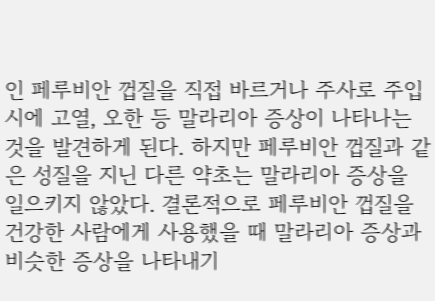인 페루비안 껍질을 직접 바르거나 주사로 주입시에 고열, 오한 등 말라리아 증상이 나타나는 것을 발견하게 된다. 하지만 페루비안 껍질과 같은 성질을 지닌 다른 약초는 말라리아 증상을 일으키지 않았다. 결론적으로 페루비안 껍질을 건강한 사람에게 사용했을 때 말라리아 증상과 비슷한 증상을 나타내기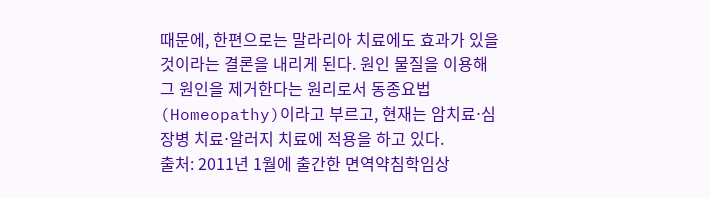때문에, 한편으로는 말라리아 치료에도 효과가 있을 것이라는 결론을 내리게 된다. 원인 물질을 이용해 그 원인을 제거한다는 원리로서 동종요법(Homeopathy)이라고 부르고, 현재는 암치료⋅심장병 치료⋅알러지 치료에 적용을 하고 있다.
출처: 2011년 1월에 출간한 면역약침학임상